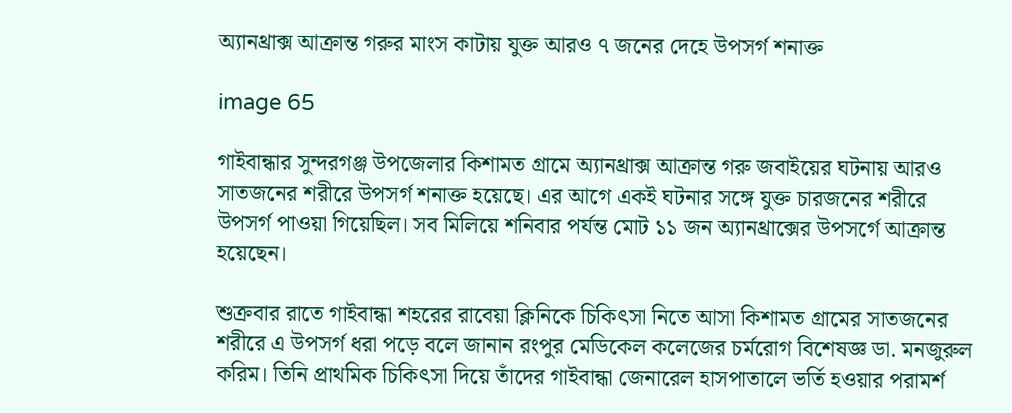অ্যানথ্রাক্স আক্রান্ত গরুর মাংস কাটায় যুক্ত আরও ৭ জনের দেহে উপসর্গ শনাক্ত

image 65

গাইবান্ধার সুন্দরগঞ্জ উপজেলার কিশামত গ্রামে অ্যানথ্রাক্স আক্রান্ত গরু জবাইয়ের ঘটনায় আরও সাতজনের শরীরে উপসর্গ শনাক্ত হয়েছে। এর আগে একই ঘটনার সঙ্গে যুক্ত চারজনের শরীরে উপসর্গ পাওয়া গিয়েছিল। সব মিলিয়ে শনিবার পর্যন্ত মোট ১১ জন অ্যানথ্রাক্সের উপসর্গে আক্রান্ত হয়েছেন।

শুক্রবার রাতে গাইবান্ধা শহরের রাবেয়া ক্লিনিকে চিকিৎসা নিতে আসা কিশামত গ্রামের সাতজনের শরীরে এ উপসর্গ ধরা পড়ে বলে জানান রংপুর মেডিকেল কলেজের চর্মরোগ বিশেষজ্ঞ ডা. মনজুরুল করিম। তিনি প্রাথমিক চিকিৎসা দিয়ে তাঁদের গাইবান্ধা জেনারেল হাসপাতালে ভর্তি হওয়ার পরামর্শ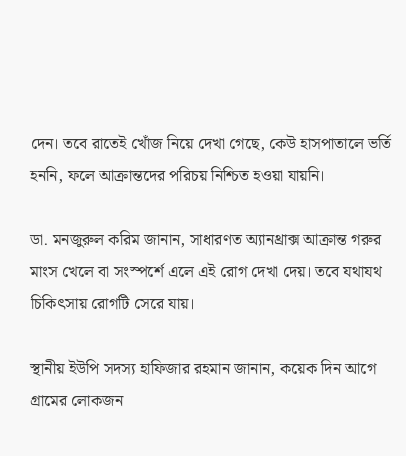দেন। তবে রাতেই খোঁজ নিয়ে দেখা গেছে, কেউ হাসপাতালে ভর্তি হননি, ফলে আক্রান্তদের পরিচয় নিশ্চিত হওয়া যায়নি।

ডা. মনজুরুল করিম জানান, সাধারণত অ্যানথ্রাক্স আক্রান্ত গরুর মাংস খেলে বা সংস্পর্শে এলে এই রোগ দেখা দেয়। তবে যথাযথ চিকিৎসায় রোগটি সেরে যায়।

স্থানীয় ইউপি সদস্য হাফিজার রহমান জানান, কয়েক দিন আগে গ্রামের লোকজন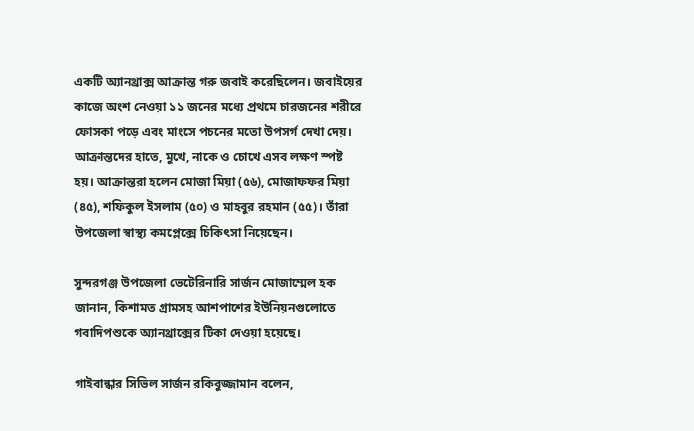একটি অ্যানথ্রাক্স আক্রান্ত গরু জবাই করেছিলেন। জবাইয়ের কাজে অংশ নেওয়া ১১ জনের মধ্যে প্রথমে চারজনের শরীরে ফোসকা পড়ে এবং মাংসে পচনের মতো উপসর্গ দেখা দেয়। আক্রান্তদের হাতে, মুখে, নাকে ও চোখে এসব লক্ষণ স্পষ্ট হয়। আক্রান্তরা হলেন মোজা মিয়া (৫৬), মোজাফফর মিয়া (৪৫), শফিকুল ইসলাম (৫০) ও মাহবুর রহমান (৫৫)। তাঁরা উপজেলা স্বাস্থ্য কমপ্লেক্সে চিকিৎসা নিয়েছেন।

সুন্দরগঞ্জ উপজেলা ভেটেরিনারি সার্জন মোজাম্মেল হক জানান, কিশামত গ্রামসহ আশপাশের ইউনিয়নগুলোতে গবাদিপশুকে অ্যানথ্রাক্সের টিকা দেওয়া হয়েছে।

গাইবান্ধার সিভিল সার্জন রকিবুজ্জামান বলেন,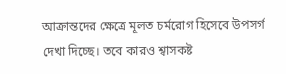আক্রান্তদের ক্ষেত্রে মূলত চর্মরোগ হিসেবে উপসর্গ দেখা দিচ্ছে। তবে কারও শ্বাসকষ্ট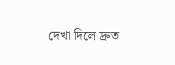দেখা দিলে দ্রুত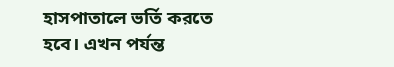হাসপাতালে ভর্তি করতে হবে। এখন পর্যন্ত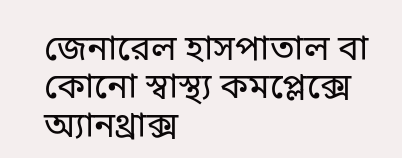জেনারেল হাসপাতাল বা কোনো স্বাস্থ্য কমপ্লেক্সে অ্যানথ্রাক্স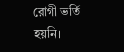রোগী ভর্তি হয়নি।